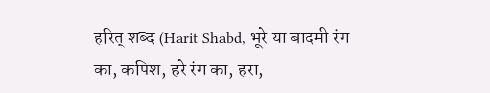हरित् शब्द (Harit Shabd, भूरे या बादमी रंग का, कपिश, हरे रंग का, हरा,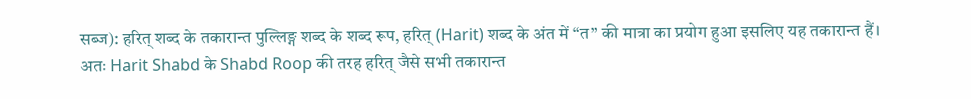सब्ज): हरित् शब्द के तकारान्त पुल्लिङ्ग शब्द के शब्द रूप, हरित् (Harit) शब्द के अंत में “त” की मात्रा का प्रयोग हुआ इसलिए यह तकारान्त हैं। अतः Harit Shabd के Shabd Roop की तरह हरित् जैसे सभी तकारान्त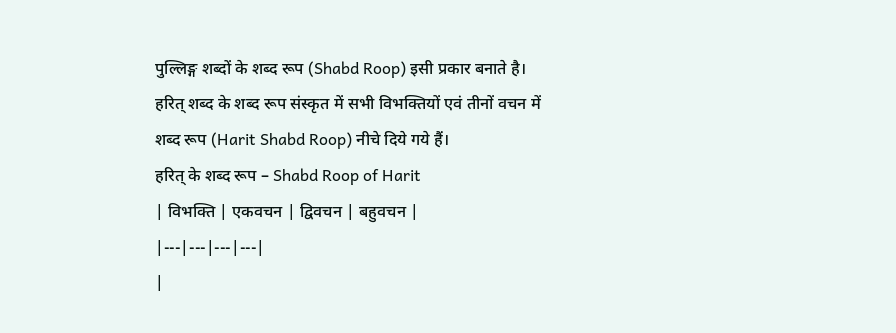पुल्लिङ्ग शब्दों के शब्द रूप (Shabd Roop) इसी प्रकार बनाते है। हरित् शब्द के शब्द रूप संस्कृत में सभी विभक्तियों एवं तीनों वचन में शब्द रूप (Harit Shabd Roop) नीचे दिये गये हैं।
हरित् के शब्द रूप – Shabd Roop of Harit
| विभक्ति | एकवचन | द्विवचन | बहुवचन |
|---|---|---|---|
|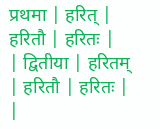प्रथमा | हरित् | हरितौ | हरितः |
| द्वितीया | हरितम् | हरितौ | हरितः |
|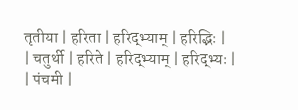तृतीया | हरिता | हरिद्भ्याम् | हरिद्भिः |
| चतुर्थी | हरिते | हरिद्भ्याम् | हरिद्भ्यः |
| पंचमी |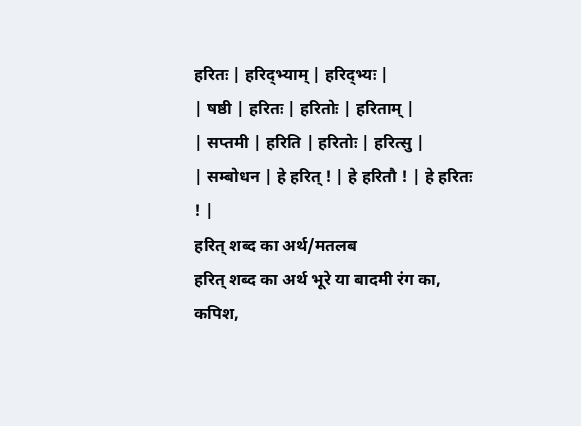हरितः | हरिद्भ्याम् | हरिद्भ्यः |
| षष्ठी | हरितः | हरितोः | हरिताम् |
| सप्तमी | हरिति | हरितोः | हरित्सु |
| सम्बोधन | हे हरित् ! | हे हरितौ ! | हे हरितः ! |
हरित् शब्द का अर्थ/मतलब
हरित् शब्द का अर्थ भूरे या बादमी रंग का, कपिश,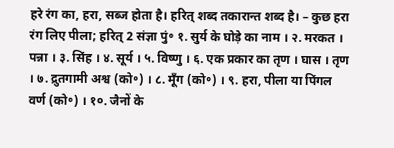हरे रंग का, हरा, सब्ज होता है। हरित् शब्द तकारान्त शब्द है। – कुछ हरा रंग लिए पीला; हरित् 2 संज्ञा पुं॰ १. सुर्य के घोड़े का नाम । २. मरकत । पन्ना । ३. सिंह । ४. सूर्य । ५. विष्णु । ६. एक प्रकार का तृण । घास । तृण । ७. द्रुतगामी अश्व (को॰) । ८. मूँग (को॰) । ९. हरा, पीला या पिंगल वर्ण (को॰) । १०. जैनों के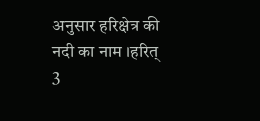अनुसार हरिक्षेत्र की नदी का नाम ।हरित् 3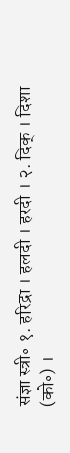संज्ञा स्त्री॰ १. हरिद्रा । हलदी । हरदी । २. दिक् । दिशा (को॰) ।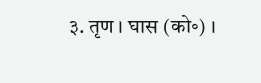३. तृण । घास (को॰) ।